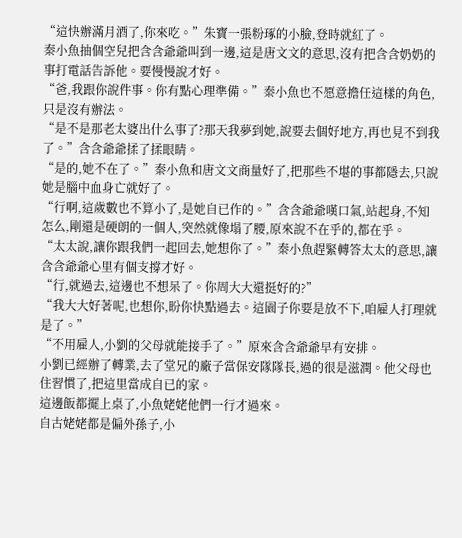“這快辦滿月酒了,你來吃。”朱寶一張粉琢的小臉,登時就紅了。
秦小魚抽個空兒把含含爺爺叫到一邊,這是唐文文的意思,沒有把含含奶奶的事打電話告訴他。要慢慢說才好。
“爸,我跟你說件事。你有點心理準備。”秦小魚也不愿意擔任這樣的角色,只是沒有辦法。
“是不是那老太婆出什么事了?那天我夢到她,說要去個好地方,再也見不到我了。”含含爺爺揉了揉眼睛。
“是的,她不在了。”秦小魚和唐文文商量好了,把那些不堪的事都隱去,只說她是腦中血身亡就好了。
“行啊,這歲數也不算小了,是她自已作的。”含含爺爺嘆口氣,站起身,不知怎么,剛還是硬朗的一個人,突然就像塌了腰,原來說不在乎的,都在乎。
“太太說,讓你跟我們一起回去,她想你了。”秦小魚趕緊轉答太太的意思,讓含含爺爺心里有個支撐才好。
“行,就過去,這邊也不想呆了。你周大大還挺好的?”
“我大大好著呢,也想你,盼你快點過去。這園子你要是放不下,咱雇人打理就是了。”
“不用雇人,小劉的父母就能接手了。”原來含含爺爺早有安排。
小劉已經辦了轉業,去了堂兄的廠子當保安隊隊長,過的很是滋潤。他父母也住習慣了,把這里當成自已的家。
這邊飯都擺上桌了,小魚姥姥他們一行才過來。
自古姥姥都是偏外孫子,小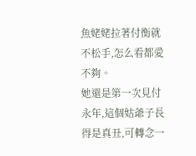魚姥姥拉著付衡就不松手,怎么看都愛不夠。
她還是第一次見付永年,這個姑爺子長得是真丑,可轉念一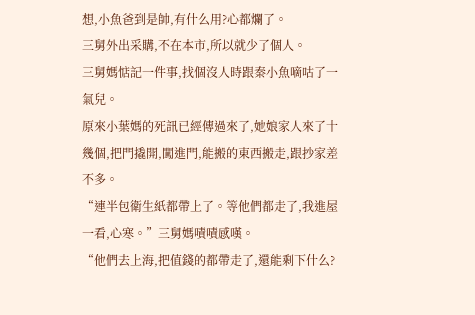想,小魚爸到是帥,有什么用?心都爛了。
三舅外出采購,不在本市,所以就少了個人。
三舅媽惦記一件事,找個沒人時跟秦小魚嘀咕了一氣兒。
原來小葉媽的死訊已經傳過來了,她娘家人來了十幾個,把門撬開,闖進門,能搬的東西搬走,跟抄家差不多。
“連半包衛生紙都帶上了。等他們都走了,我進屋一看,心寒。”三舅媽嘖嘖感嘆。
“他們去上海,把值錢的都帶走了,還能剩下什么?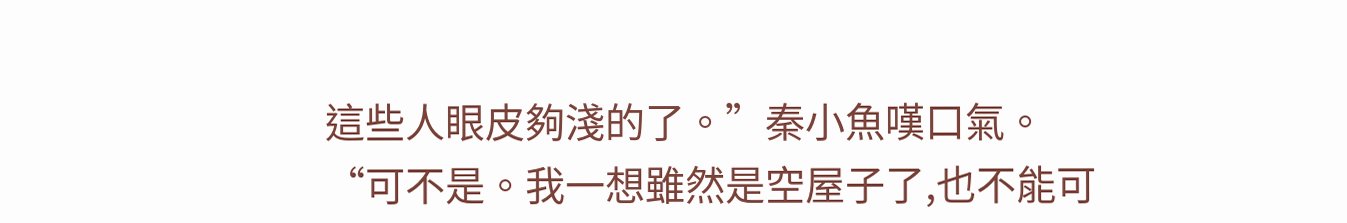這些人眼皮夠淺的了。”秦小魚嘆口氣。
“可不是。我一想雖然是空屋子了,也不能可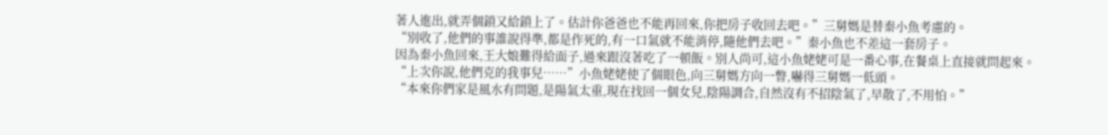著人進出,就弄個鎖又給鎖上了。估計你爸爸也不能再回來,你把房子收回去吧。”三舅媽是替秦小魚考慮的。
“別收了,他們的事誰說得準,都是作死的,有一口氣就不能消停,隨他們去吧。”秦小魚也不差這一套房子。
因為秦小魚回來,王大娘難得給面子,過來跟沒著吃了一頓飯。別人尚可,這小魚姥姥可是一番心事,在餐桌上直接就問起來。
“上次你說,他們克的我事兒……”小魚姥姥使了個眼色,向三舅媽方向一瞥,嚇得三舅媽一低頭。
“本來你們家是風水有問題,是陽氣太重,現在找回一個女兒,陰陽調合,自然沒有不招陰氣了,早散了,不用怕。”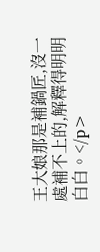王大娘那是補鍋匠,沒一處補不上的,解釋得明明白白。</p>